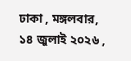ঢাকা , মঙ্গলবার, ১৪ জুলাই ২০২৬ ,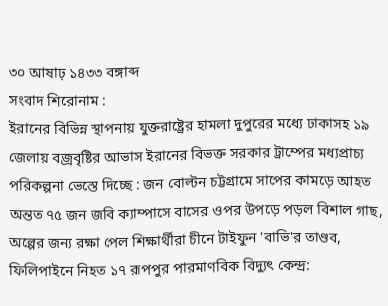৩০ আষাঢ় ১৪৩৩ বঙ্গাব্দ
সংবাদ শিরোনাম :
ইরানের বিভিন্ন স্থাপনায় যুক্তরাষ্ট্রের হামলা দুপুরের মধ্যে ঢাকাসহ ১৯ জেলায় বজ্রবৃষ্টির আভাস ইরানের বিভক্ত সরকার ট্রাম্পের মধ্যপ্রাচ্য পরিকল্পনা ভেস্তে দিচ্ছে : জন বোল্টন চট্টগ্রামে সাপের কামড়ে আহত অন্তত ৭৫ জন জবি ক্যাম্পাসে বাসের ওপর উপড়ে পড়ল বিশাল গাছ, অল্পের জন্য রক্ষা পেল শিক্ষার্থীরা চীনে টাইফুন 'বাভি'র তাণ্ডব, ফিলিপাইনে নিহত ১৭ রূপপুর পারমাণবিক বিদ্যুৎ কেন্দ্র: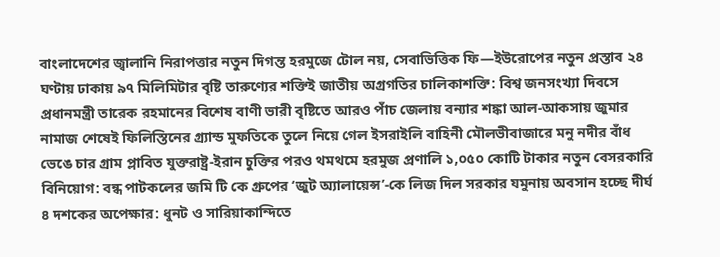বাংলাদেশের জ্বালানি নিরাপত্তার নতুন দিগন্ত হরমুজে টোল নয়, সেবাভিত্তিক ফি—ইউরোপের নতুন প্রস্তাব ২৪ ঘণ্টায় ঢাকায় ৯৭ মিলিমিটার বৃষ্টি তারুণ্যের শক্তিই জাতীয় অগ্রগতির চালিকাশক্তি: বিশ্ব জনসংখ্যা দিবসে প্রধানমন্ত্রী তারেক রহমানের বিশেষ বাণী ভারী বৃষ্টিতে আরও পাঁচ জেলায় বন্যার শঙ্কা আল-আকসায় জুমার নামাজ শেষেই ফিলিস্তিনের গ্র্যান্ড মুফতিকে তুলে নিয়ে গেল ইসরাইলি বাহিনী মৌলভীবাজারে মনু নদীর বাঁধ ভেঙে চার গ্রাম প্লাবিত যুক্তরাষ্ট্র-ইরান চুক্তির পরও থমথমে হরমুজ প্রণালি ১,০৫০ কোটি টাকার নতুন বেসরকারি বিনিয়োগ: বন্ধ পাটকলের জমি টি কে গ্রুপের ‘জুট অ্যালায়েন্স’-কে লিজ দিল সরকার যমুনায় অবসান হচ্ছে দীর্ঘ ৪ দশকের অপেক্ষার: ধুনট ও সারিয়াকান্দিতে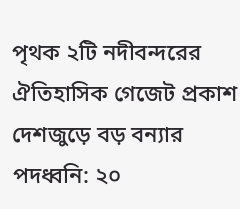পৃথক ২টি নদীবন্দরের ঐতিহাসিক গেজেট প্রকাশ দেশজুড়ে বড় বন্যার পদধ্বনি: ২০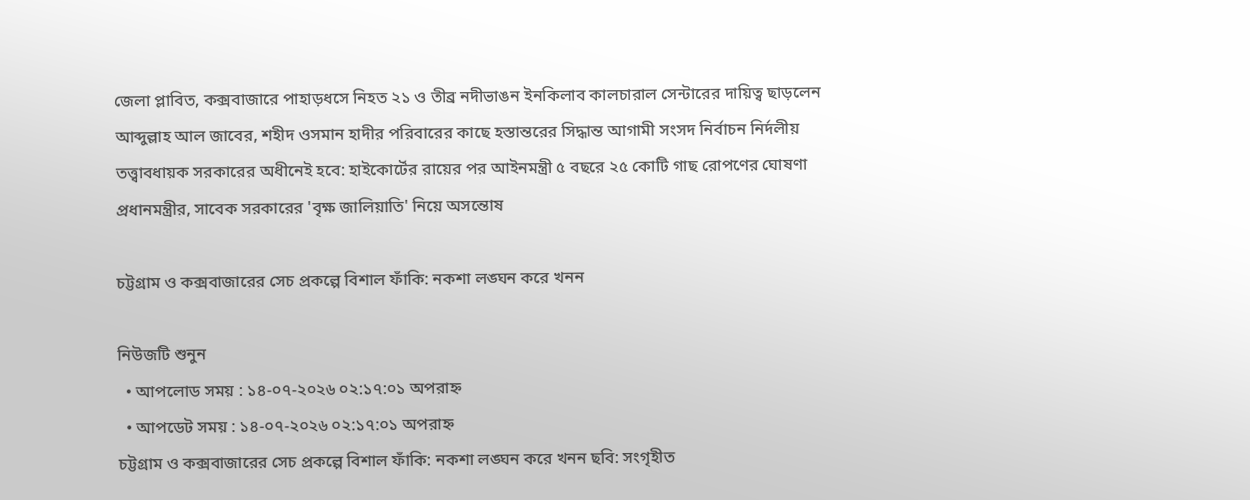জেলা প্লাবিত, কক্সবাজারে পাহাড়ধসে নিহত ২১ ও তীব্র নদীভাঙন ইনকিলাব কালচারাল সেন্টারের দায়িত্ব ছাড়লেন আব্দুল্লাহ আল জাবের, শহীদ ওসমান হাদীর পরিবারের কাছে হস্তান্তরের সিদ্ধান্ত আগামী সংসদ নির্বাচন নির্দলীয় তত্ত্বাবধায়ক সরকারের অধীনেই হবে: হাইকোর্টের রায়ের পর আইনমন্ত্রী ৫ বছরে ২৫ কোটি গাছ রোপণের ঘোষণা প্রধানমন্ত্রীর, সাবেক সরকারের 'বৃক্ষ জালিয়াতি' নিয়ে অসন্তোষ

চট্টগ্রাম ও কক্সবাজারের সেচ প্রকল্পে বিশাল ফাঁকি: নকশা লঙ্ঘন করে খনন

নিউজটি শুনুন
  • আপলোড সময় : ১৪-০৭-২০২৬ ০২:১৭:০১ অপরাহ্ন
  • আপডেট সময় : ১৪-০৭-২০২৬ ০২:১৭:০১ অপরাহ্ন
চট্টগ্রাম ও কক্সবাজারের সেচ প্রকল্পে বিশাল ফাঁকি: নকশা লঙ্ঘন করে খনন ছবি: সংগৃহীত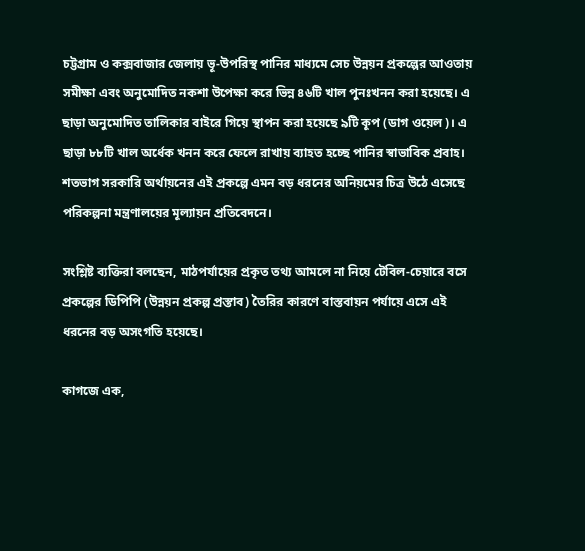চট্টগ্রাম ও কক্সবাজার জেলায় ভূ-উপরিস্থ পানির মাধ্যমে সেচ উন্নয়ন প্রকল্পের আওতায় সমীক্ষা এবং অনুমোদিত নকশা উপেক্ষা করে ভিন্ন ৪৬টি খাল পুনঃখনন করা হয়েছে। এ ছাড়া অনুমোদিত তালিকার বাইরে গিয়ে স্থাপন করা হয়েছে ৯টি কূপ (ডাগ ওয়েল)। এ ছাড়া ৮৮টি খাল অর্ধেক খনন করে ফেলে রাখায় ব্যাহত হচ্ছে পানির স্বাভাবিক প্রবাহ। শতভাগ সরকারি অর্থায়নের এই প্রকল্পে এমন বড় ধরনের অনিয়মের চিত্র উঠে এসেছে পরিকল্পনা মন্ত্রণালয়ের মূল্যায়ন প্রতিবেদনে।

সংশ্লিষ্ট ব্যক্তিরা বলছেন, মাঠপর্যায়ের প্রকৃত তথ্য আমলে না নিয়ে টেবিল-চেয়ারে বসে প্রকল্পের ডিপিপি (উন্নয়ন প্রকল্প প্রস্তাব) তৈরির কারণে বাস্তবায়ন পর্যায়ে এসে এই ধরনের বড় অসংগতি হয়েছে।

কাগজে এক,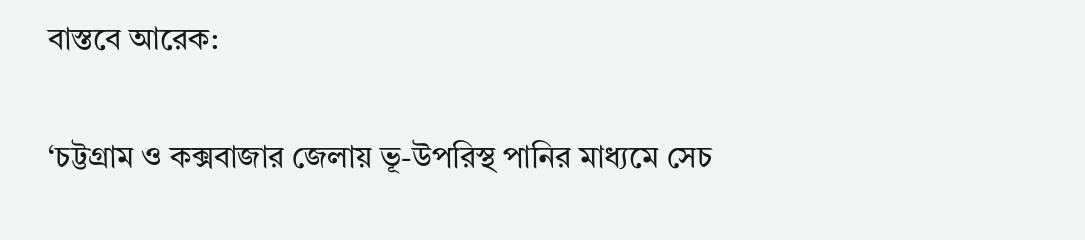বাস্তবে আরেক:

‘চট্টগ্রাম ও কক্সবাজার জেলায় ভূ-উপরিস্থ পানির মাধ্যমে সেচ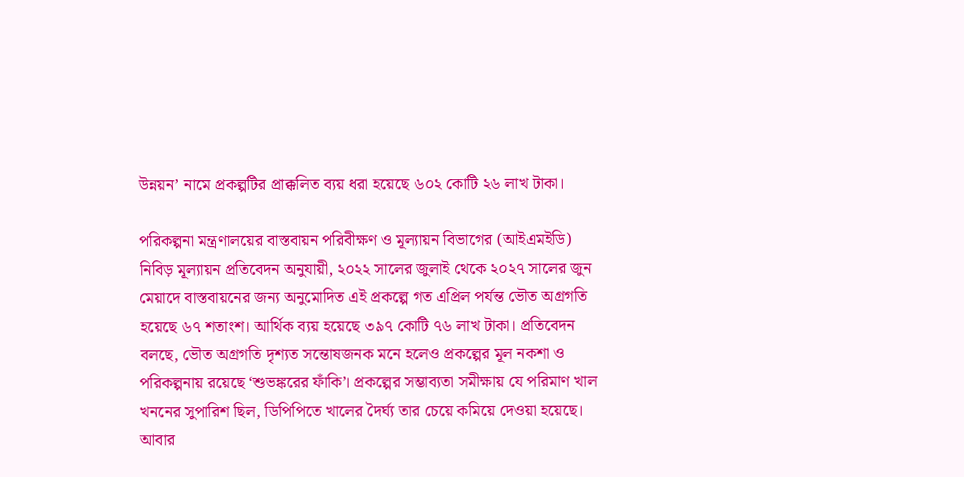উন্নয়ন’ নামে প্রকল্পটির প্রাক্কলিত ব্যয় ধরা হয়েছে ৬০২ কোটি ২৬ লাখ টাকা।

পরিকল্পনা মন্ত্রণালয়ের বাস্তবায়ন পরিবীক্ষণ ও মূল্যায়ন বিভাগের (আইএমইডি) নিবিড় মূল্যায়ন প্রতিবেদন অনুযায়ী, ২০২২ সালের জুলাই থেকে ২০২৭ সালের জুন মেয়াদে বাস্তবায়নের জন্য অনুমোদিত এই প্রকল্পে গত এপ্রিল পর্যন্ত ভৌত অগ্রগতি হয়েছে ৬৭ শতাংশ। আর্থিক ব্যয় হয়েছে ৩৯৭ কোটি ৭৬ লাখ টাকা। প্রতিবেদন বলছে, ভৌত অগ্রগতি দৃশ্যত সন্তোষজনক মনে হলেও প্রকল্পের মূল নকশা ও পরিকল্পনায় রয়েছে ‘শুভঙ্করের ফাঁকি’। প্রকল্পের সম্ভাব্যতা সমীক্ষায় যে পরিমাণ খাল খননের সুপারিশ ছিল, ডিপিপিতে খালের দৈর্ঘ্য তার চেয়ে কমিয়ে দেওয়া হয়েছে। আবার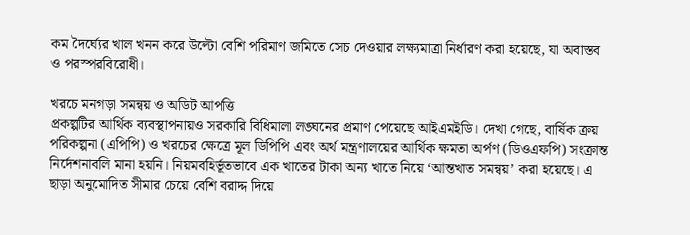কম দৈর্ঘ্যের খাল খনন করে উল্টো বেশি পরিমাণ জমিতে সেচ দেওয়ার লক্ষ্যমাত্রা নির্ধারণ করা হয়েছে, যা অবাস্তব ও পরস্পরবিরোধী।

খরচে মনগড়া সমন্বয় ও অডিট আপত্তি
প্রকল্পটির আর্থিক ব্যবস্থাপনায়ও সরকারি বিধিমালা লঙ্ঘনের প্রমাণ পেয়েছে আইএমইডি। দেখা গেছে, বার্ষিক ক্রয় পরিকল্পনা (এপিপি) ও খরচের ক্ষেত্রে মূল ডিপিপি এবং অর্থ মন্ত্রণালয়ের আর্থিক ক্ষমতা অর্পণ (ডিওএফপি) সংক্রান্ত নির্দেশনাবলি মানা হয়নি। নিয়মবহির্ভূতভাবে এক খাতের টাকা অন্য খাতে নিয়ে ‘আন্তখাত সমন্বয়’ করা হয়েছে। এ ছাড়া অনুমোদিত সীমার চেয়ে বেশি বরাদ্দ দিয়ে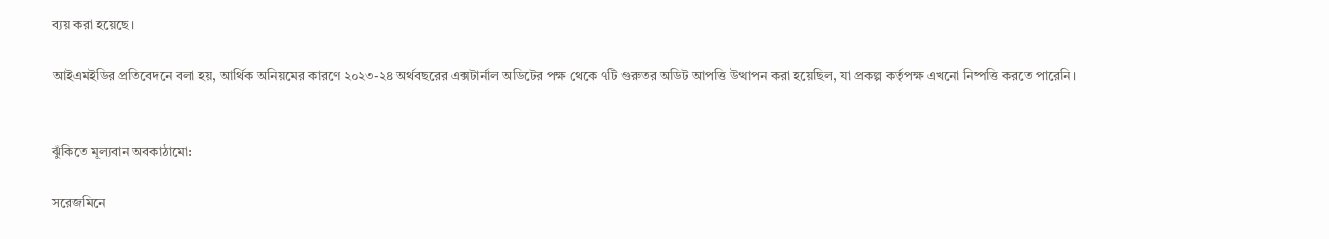ব্যয় করা হয়েছে।

আইএমইডির প্রতিবেদনে বলা হয়, আর্থিক অনিয়মের কারণে ২০২৩-২৪ অর্থবছরের এক্সটার্নাল অডিটের পক্ষ থেকে ৭টি গুরুতর অডিট আপত্তি উত্থাপন করা হয়েছিল, যা প্রকল্প কর্তৃপক্ষ এখনো নিষ্পত্তি করতে পারেনি।


ঝুঁকিতে মূল্যবান অবকাঠামো:

সরেজমিনে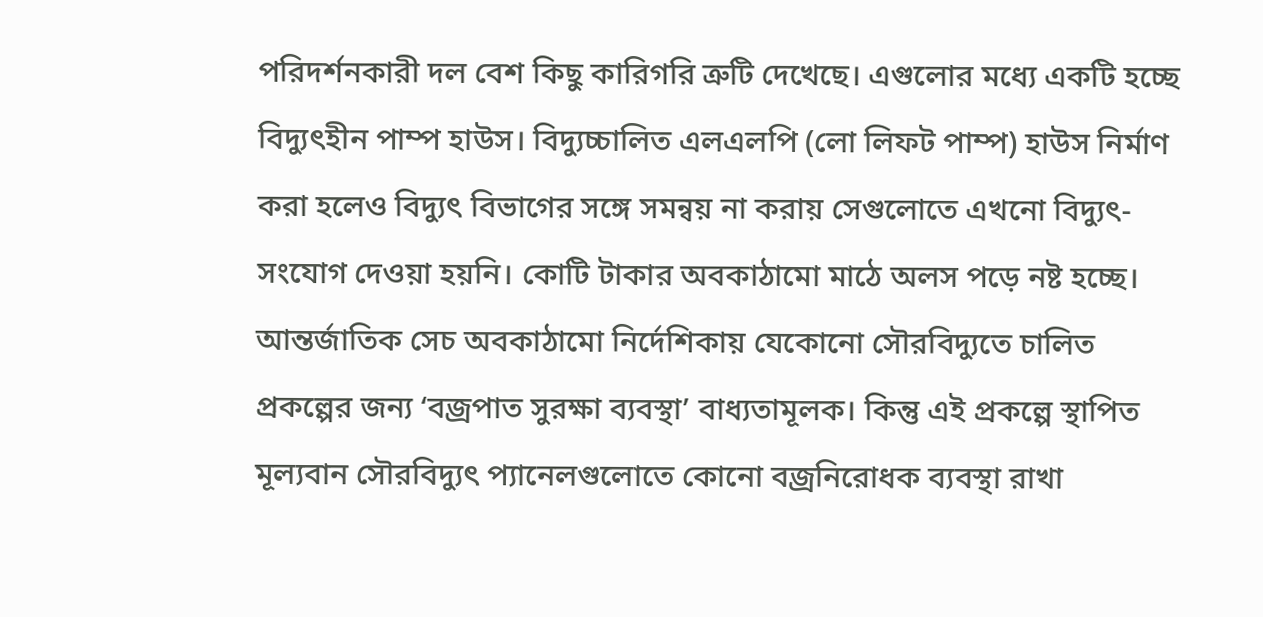পরিদর্শনকারী দল বেশ কিছু কারিগরি ত্রুটি দেখেছে। এগুলোর মধ্যে একটি হচ্ছে বিদ্যুৎহীন পাম্প হাউস। বিদ্যুচ্চালিত এলএলপি (লো লিফট পাম্প) হাউস নির্মাণ করা হলেও বিদ্যুৎ বিভাগের সঙ্গে সমন্বয় না করায় সেগুলোতে এখনো বিদ্যুৎ-সংযোগ দেওয়া হয়নি। কোটি টাকার অবকাঠামো মাঠে অলস পড়ে নষ্ট হচ্ছে। আন্তর্জাতিক সেচ অবকাঠামো নির্দেশিকায় যেকোনো সৌরবিদ্যুতে চালিত প্রকল্পের জন্য ‘বজ্রপাত সুরক্ষা ব্যবস্থা’ বাধ্যতামূলক। কিন্তু এই প্রকল্পে স্থাপিত মূল্যবান সৌরবিদ্যুৎ প্যানেলগুলোতে কোনো বজ্রনিরোধক ব্যবস্থা রাখা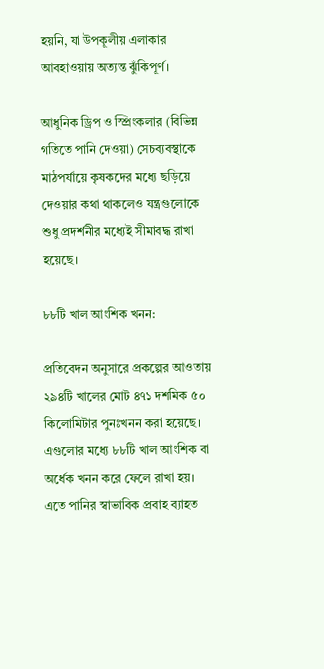হয়নি, যা উপকূলীয় এলাকার আবহাওয়ায় অত্যন্ত ঝুঁকিপূর্ণ।

আধুনিক ড্রিপ ও স্প্রিংকলার (বিভিন্ন গতিতে পানি দেওয়া) সেচব্যবস্থাকে মাঠপর্যায়ে কৃষকদের মধ্যে ছড়িয়ে দেওয়ার কথা থাকলেও যন্ত্রগুলোকে শুধু প্রদর্শনীর মধ্যেই সীমাবদ্ধ রাখা হয়েছে।

৮৮টি খাল আংশিক খনন:

প্রতিবেদন অনুসারে প্রকল্পের আওতায় ২৯৪টি খালের মোট ৪৭১ দশমিক ৫০ কিলোমিটার পুনঃখনন করা হয়েছে। এগুলোর মধ্যে ৮৮টি খাল আংশিক বা অর্ধেক খনন করে ফেলে রাখা হয়। এতে পানির স্বাভাবিক প্রবাহ ব্যাহত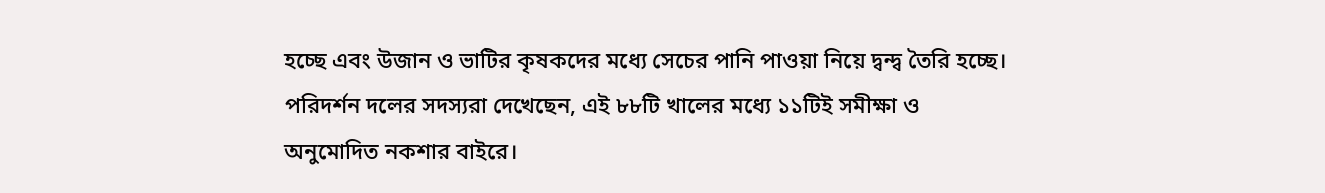হচ্ছে এবং উজান ও ভাটির কৃষকদের মধ্যে সেচের পানি পাওয়া নিয়ে দ্বন্দ্ব তৈরি হচ্ছে। পরিদর্শন দলের সদস্যরা দেখেছেন, এই ৮৮টি খালের মধ্যে ১১টিই সমীক্ষা ও অনুমোদিত নকশার বাইরে।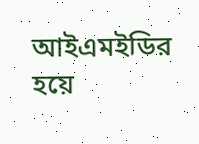আইএমইডির হয়ে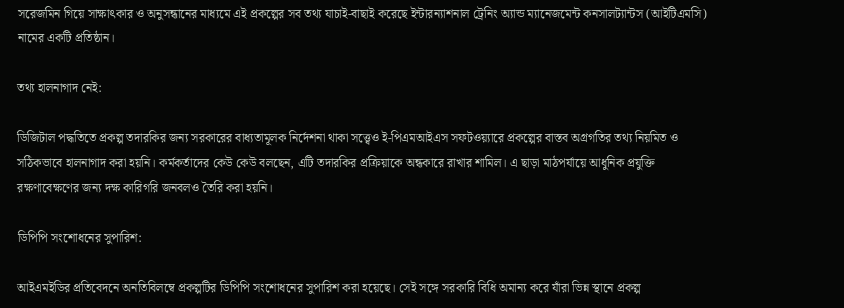সরেজমিন গিয়ে সাক্ষাৎকার ও অনুসন্ধানের মাধ্যমে এই প্রকল্পের সব তথ্য যাচাই-বাছাই করেছে ইন্টারন্যাশনাল ট্রেনিং অ্যান্ড ম্যানেজমেন্ট কনসালট্যান্টস (আইটিএমসি) নামের একটি প্রতিষ্ঠান।

তথ্য হালনাগাদ নেই:

ডিজিটাল পদ্ধতিতে প্রকল্প তদারকির জন্য সরকারের বাধ্যতামূলক নির্দেশনা থাকা সত্ত্বেও ই-পিএমআইএস সফটওয়্যারে প্রকল্পের বাস্তব অগ্রগতির তথ্য নিয়মিত ও সঠিকভাবে হালনাগাদ করা হয়নি। কর্মকর্তাদের কেউ কেউ বলছেন, এটি তদারকির প্রক্রিয়াকে অন্ধকারে রাখার শামিল। এ ছাড়া মাঠপর্যায়ে আধুনিক প্রযুক্তি রক্ষণাবেক্ষণের জন্য দক্ষ কারিগরি জনবলও তৈরি করা হয়নি।

ডিপিপি সংশোধনের সুপারিশ:

আইএমইডির প্রতিবেদনে অনতিবিলম্বে প্রকল্পটির ডিপিপি সংশোধনের সুপারিশ করা হয়েছে। সেই সঙ্গে সরকারি বিধি অমান্য করে যাঁরা ভিন্ন স্থানে প্রকল্প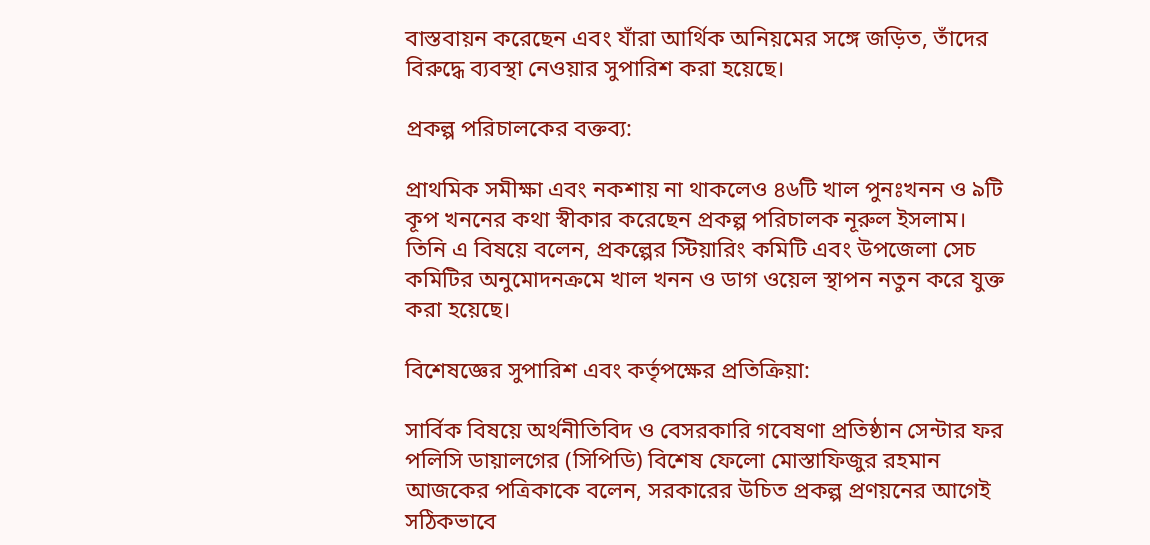বাস্তবায়ন করেছেন এবং যাঁরা আর্থিক অনিয়মের সঙ্গে জড়িত, তাঁদের বিরুদ্ধে ব্যবস্থা নেওয়ার সুপারিশ করা হয়েছে।

প্রকল্প পরিচালকের বক্তব্য:

প্রাথমিক সমীক্ষা এবং নকশায় না থাকলেও ৪৬টি খাল পুনঃখনন ও ৯টি কূপ খননের কথা স্বীকার করেছেন প্রকল্প পরিচালক নূরুল ইসলাম। তিনি এ বিষয়ে বলেন, প্রকল্পের স্টিয়ারিং কমিটি এবং উপজেলা সেচ কমিটির অনুমোদনক্রমে খাল খনন ও ডাগ ওয়েল স্থাপন নতুন করে যুক্ত করা হয়েছে।

বিশেষজ্ঞের সুপারিশ এবং কর্তৃপক্ষের প্রতিক্রিয়া:

সার্বিক বিষয়ে অর্থনীতিবিদ ও বেসরকারি গবেষণা প্রতিষ্ঠান সেন্টার ফর পলিসি ডায়ালগের (সিপিডি) বিশেষ ফেলো মোস্তাফিজুর রহমান আজকের পত্রিকাকে বলেন, সরকারের উচিত প্রকল্প প্রণয়নের আগেই সঠিকভাবে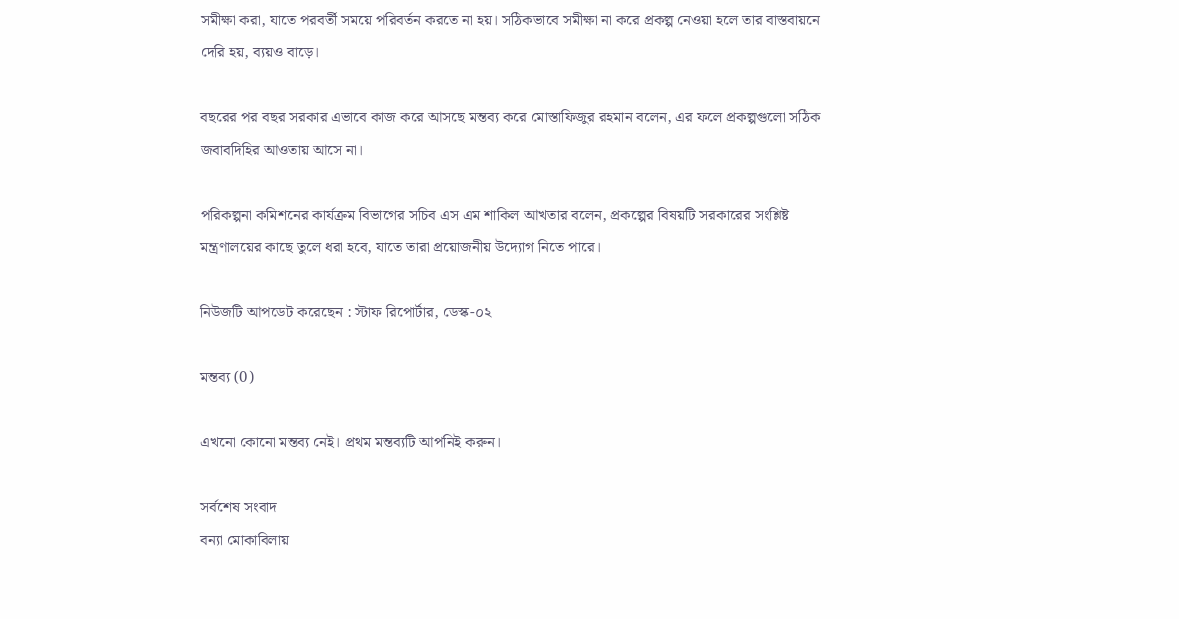সমীক্ষা করা, যাতে পরবর্তী সময়ে পরিবর্তন করতে না হয়। সঠিকভাবে সমীক্ষা না করে প্রকল্প নেওয়া হলে তার বাস্তবায়নে দেরি হয়, ব্যয়ও বাড়ে।

বছরের পর বছর সরকার এভাবে কাজ করে আসছে মন্তব্য করে মোস্তাফিজুর রহমান বলেন, এর ফলে প্রকল্পগুলো সঠিক জবাবদিহির আওতায় আসে না।

পরিকল্পনা কমিশনের কার্যক্রম বিভাগের সচিব এস এম শাকিল আখতার বলেন, প্রকল্পের বিষয়টি সরকারের সংশ্লিষ্ট মন্ত্রণালয়ের কাছে তুলে ধরা হবে, যাতে তারা প্রয়োজনীয় উদ্যোগ নিতে পারে।

নিউজটি আপডেট করেছেন : স্টাফ রিপোর্টার, ডেস্ক-০২

মন্তব্য (0)

এখনো কোনো মন্তব্য নেই। প্রথম মন্তব্যটি আপনিই করুন।

সর্বশেষ সংবাদ
বন্যা মোকাবিলায়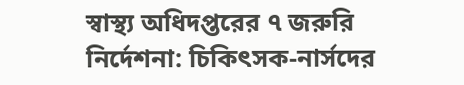স্বাস্থ্য অধিদপ্তরের ৭ জরুরি নির্দেশনা: চিকিৎসক-নার্সদের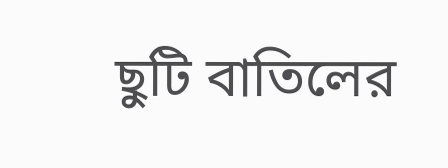ছুটি বাতিলের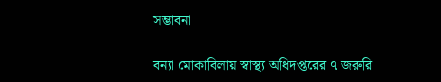সম্ভাবনা

বন্যা মোকাবিলায় স্বাস্থ্য অধিদপ্তরের ৭ জরুরি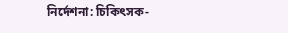নির্দেশনা: চিকিৎসক-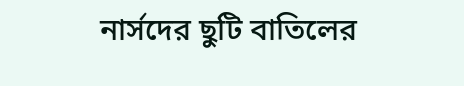নার্সদের ছুটি বাতিলের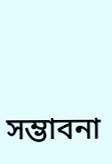সম্ভাবনা